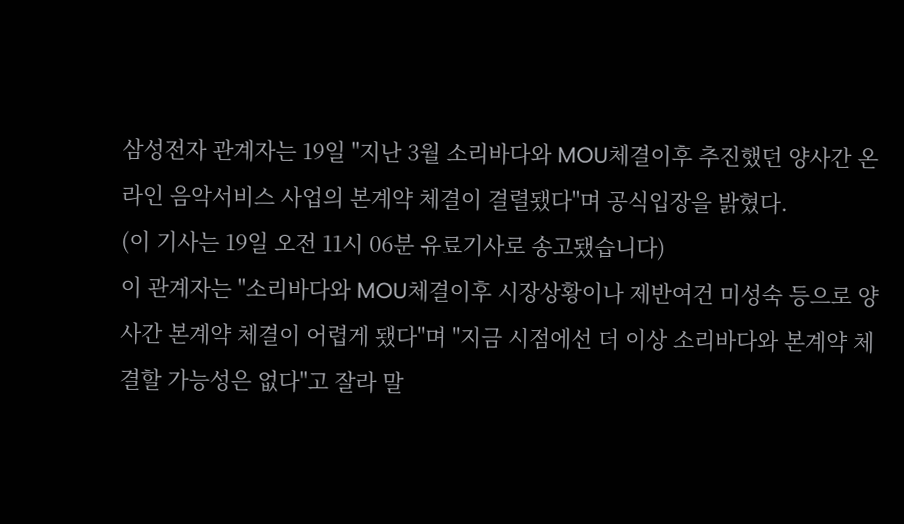삼성전자 관계자는 19일 "지난 3월 소리바다와 MOU체결이후 추진했던 양사간 온라인 음악서비스 사업의 본계약 체결이 결렬됐다"며 공식입장을 밝혔다.
(이 기사는 19일 오전 11시 06분 유료기사로 송고됐습니다)
이 관계자는 "소리바다와 MOU체결이후 시장상황이나 제반여건 미성숙 등으로 양사간 본계약 체결이 어렵게 됐다"며 "지금 시점에선 더 이상 소리바다와 본계약 체결할 가능성은 없다"고 잘라 말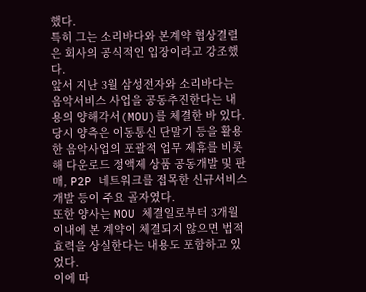했다.
특히 그는 소리바다와 본계약 협상결렬은 회사의 공식적인 입장이라고 강조했다.
앞서 지난 3월 삼성전자와 소리바다는 음악서비스 사업을 공동추진한다는 내용의 양해각서(MOU)를 체결한 바 있다.
당시 양측은 이동통신 단말기 등을 활용한 음악사업의 포괄적 업무 제휴를 비롯해 다운로드 정액제 상품 공동개발 및 판매, P2P 네트워크를 접목한 신규서비스 개발 등이 주요 골자였다.
또한 양사는 MOU 체결일로부터 3개월 이내에 본 계약이 체결되지 않으면 법적 효력을 상실한다는 내용도 포함하고 있었다.
이에 따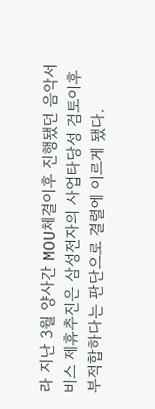라 지난 3월 양사간 MOU체결이후 진행됐던 음악서비스 제휴추진은 삼성전자의 사업타당성 검토이후 부적합하다는 판단으로 결렬에 이르게 됐다.